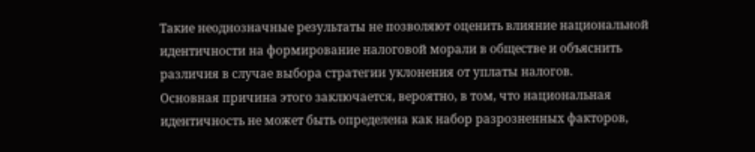Такие неоднозначные результаты не позволяют оценить влияние национальной идентичности на формирование налоговой морали в обществе и объяснить различия в случае выбора стратегии уклонения от уплаты налогов.
Основная причина этого заключается, вероятно, в том, что национальная идентичность не может быть определена как набор разрозненных факторов,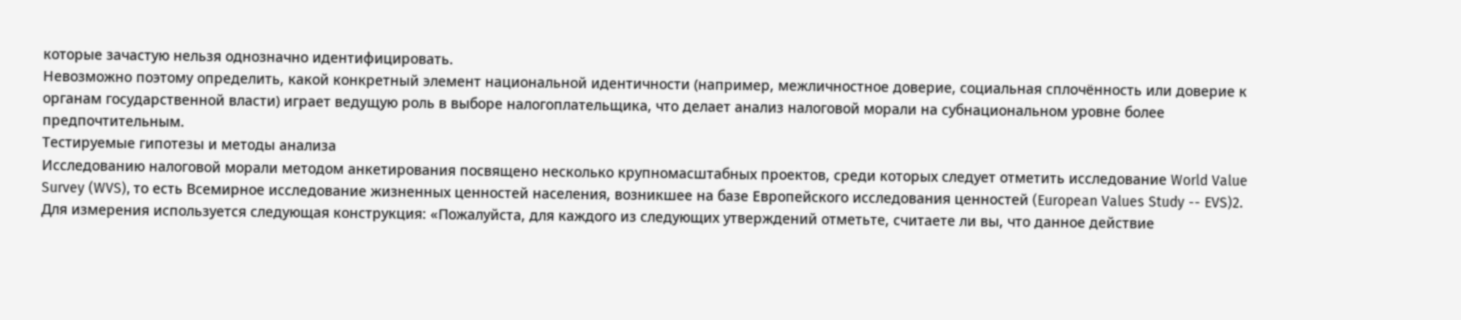которые зачастую нельзя однозначно идентифицировать.
Невозможно поэтому определить, какой конкретный элемент национальной идентичности (например, межличностное доверие, социальная сплочённость или доверие к органам государственной власти) играет ведущую роль в выборе налогоплательщика, что делает анализ налоговой морали на субнациональном уровне более предпочтительным.
Тестируемые гипотезы и методы анализа
Исследованию налоговой морали методом анкетирования посвящено несколько крупномасштабных проектов, среди которых следует отметить исследование World Value Survey (WVS), то есть Всемирное исследование жизненных ценностей населения, возникшее на базе Европейского исследования ценностей (European Values Study -- EVS)2.
Для измерения используется следующая конструкция: «Пожалуйста, для каждого из следующих утверждений отметьте, считаете ли вы, что данное действие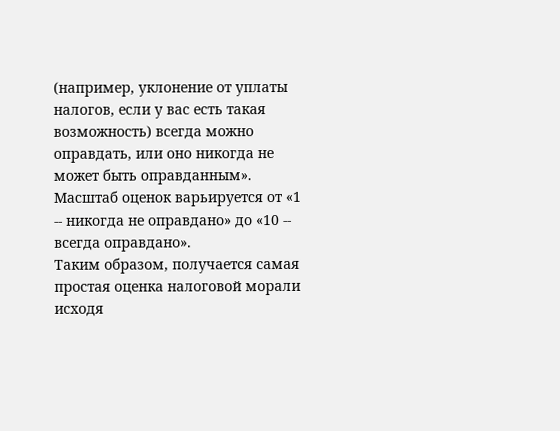(например, уклонение от уплаты налогов, если у вас есть такая возможность) всегда можно оправдать, или оно никогда не может быть оправданным». Масштаб оценок варьируется от «1 -- никогда не оправдано» до «10 -- всегда оправдано».
Таким образом, получается самая простая оценка налоговой морали исходя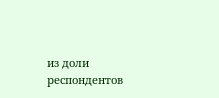из доли респондентов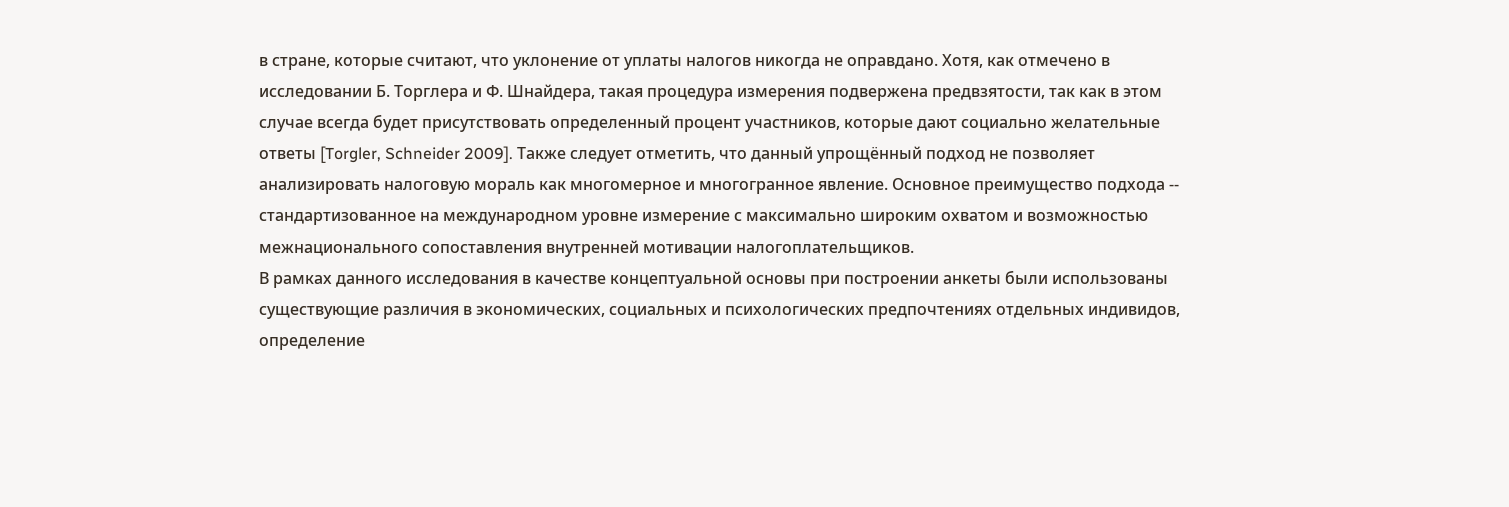в стране, которые считают, что уклонение от уплаты налогов никогда не оправдано. Хотя, как отмечено в исследовании Б. Торглера и Ф. Шнайдера, такая процедура измерения подвержена предвзятости, так как в этом случае всегда будет присутствовать определенный процент участников, которые дают социально желательные ответы [Torgler, Schneider 2009]. Также следует отметить, что данный упрощённый подход не позволяет анализировать налоговую мораль как многомерное и многогранное явление. Основное преимущество подхода -- стандартизованное на международном уровне измерение с максимально широким охватом и возможностью межнационального сопоставления внутренней мотивации налогоплательщиков.
В рамках данного исследования в качестве концептуальной основы при построении анкеты были использованы существующие различия в экономических, социальных и психологических предпочтениях отдельных индивидов, определение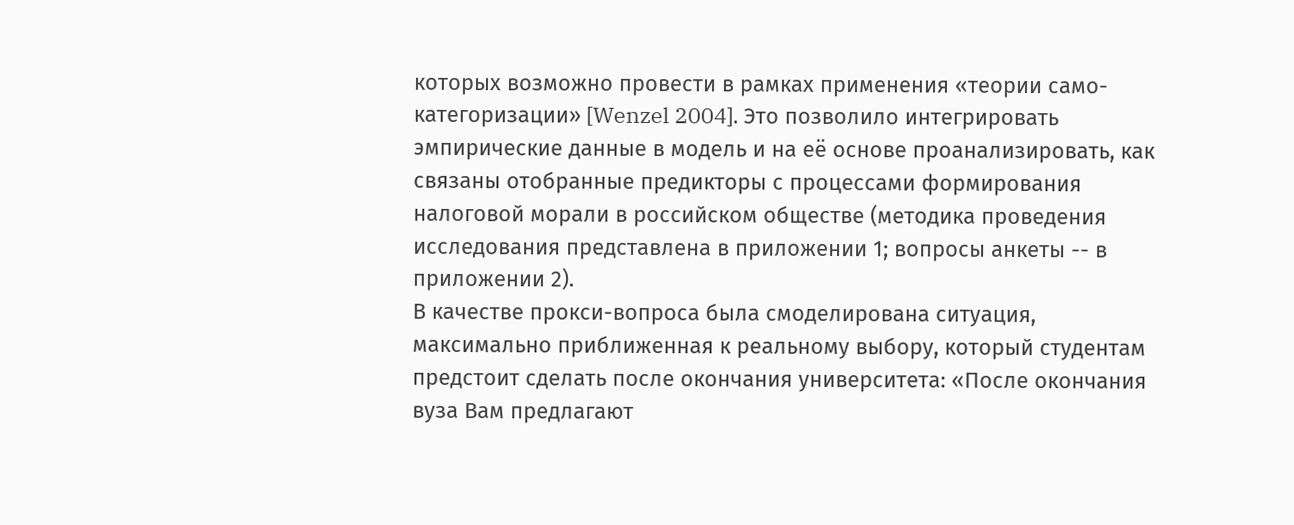которых возможно провести в рамках применения «теории само- категоризации» [Wenzel 2004]. Это позволило интегрировать эмпирические данные в модель и на её основе проанализировать, как связаны отобранные предикторы с процессами формирования налоговой морали в российском обществе (методика проведения исследования представлена в приложении 1; вопросы анкеты -- в приложении 2).
В качестве прокси-вопроса была смоделирована ситуация, максимально приближенная к реальному выбору, который студентам предстоит сделать после окончания университета: «После окончания вуза Вам предлагают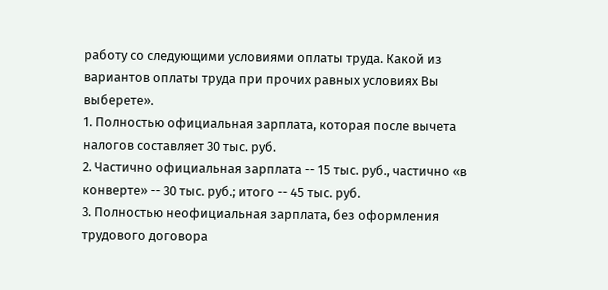работу со следующими условиями оплаты труда. Какой из вариантов оплаты труда при прочих равных условиях Вы выберете».
1. Полностью официальная зарплата, которая после вычета налогов составляет 30 тыс. руб.
2. Частично официальная зарплата -- 15 тыс. руб., частично «в конверте» -- 30 тыс. руб.; итого -- 45 тыс. руб.
3. Полностью неофициальная зарплата, без оформления трудового договора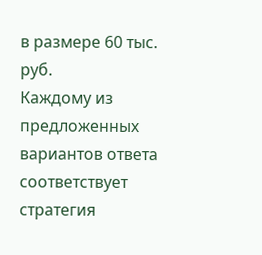в размере 60 тыс. руб.
Каждому из предложенных вариантов ответа соответствует стратегия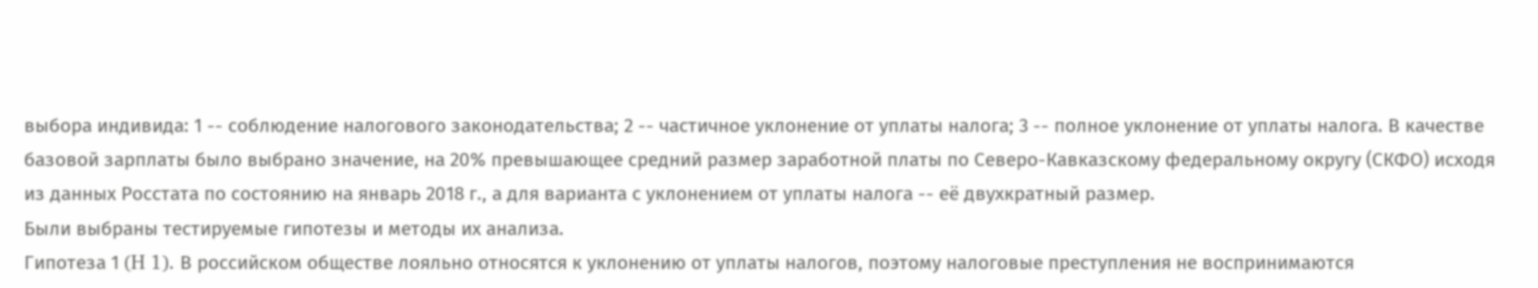выбора индивида: 1 -- соблюдение налогового законодательства; 2 -- частичное уклонение от уплаты налога; 3 -- полное уклонение от уплаты налога. В качестве базовой зарплаты было выбрано значение, на 20% превышающее средний размер заработной платы по Северо-Кавказскому федеральному округу (СКФО) исходя из данных Росстата по состоянию на январь 2018 г., а для варианта с уклонением от уплаты налога -- её двухкратный размер.
Были выбраны тестируемые гипотезы и методы их анализа.
Гипотеза 1 (H 1). В российском обществе лояльно относятся к уклонению от уплаты налогов, поэтому налоговые преступления не воспринимаются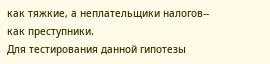как тяжкие, а неплательщики налогов-- как преступники.
Для тестирования данной гипотезы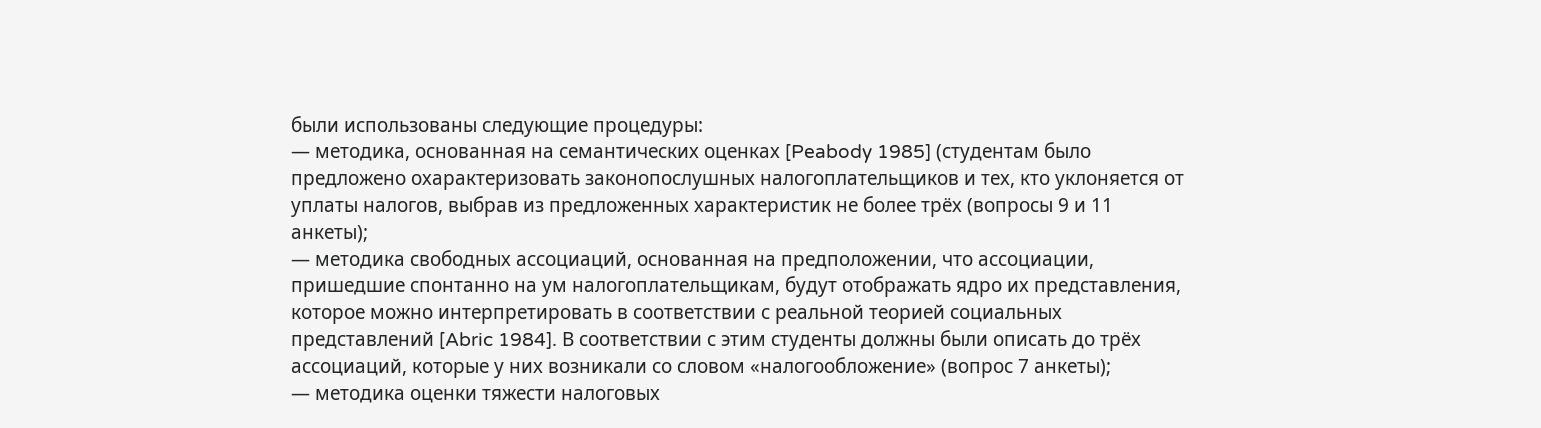были использованы следующие процедуры:
— методика, основанная на семантических оценках [Peabody 1985] (студентам было предложено охарактеризовать законопослушных налогоплательщиков и тех, кто уклоняется от уплаты налогов, выбрав из предложенных характеристик не более трёх (вопросы 9 и 11 анкеты);
— методика свободных ассоциаций, основанная на предположении, что ассоциации, пришедшие спонтанно на ум налогоплательщикам, будут отображать ядро их представления, которое можно интерпретировать в соответствии с реальной теорией социальных представлений [Abric 1984]. В соответствии с этим студенты должны были описать до трёх ассоциаций, которые у них возникали со словом «налогообложение» (вопрос 7 анкеты);
— методика оценки тяжести налоговых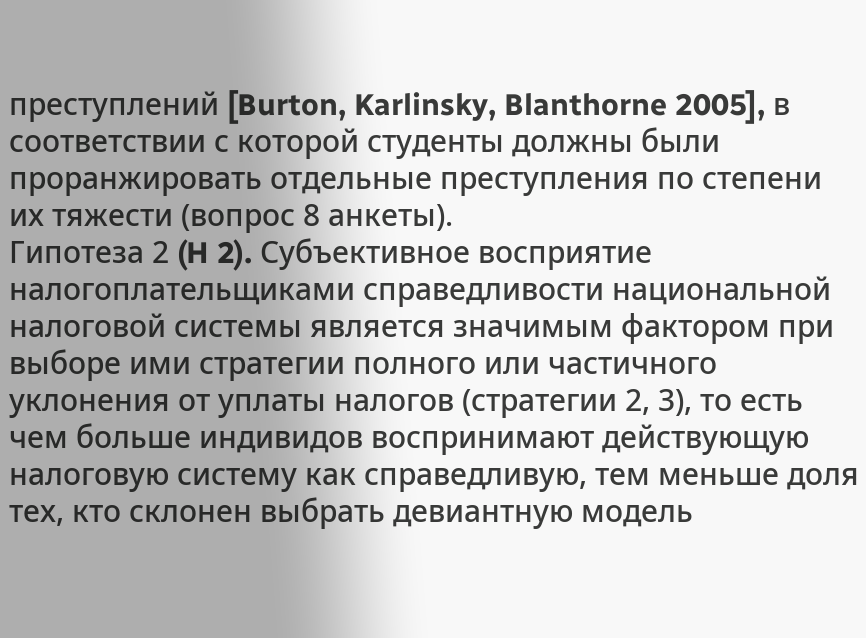преступлений [Burton, Karlinsky, Blanthorne 2005], в соответствии с которой студенты должны были проранжировать отдельные преступления по степени их тяжести (вопрос 8 анкеты).
Гипотеза 2 (H 2). Субъективное восприятие налогоплательщиками справедливости национальной налоговой системы является значимым фактором при выборе ими стратегии полного или частичного уклонения от уплаты налогов (стратегии 2, 3), то есть чем больше индивидов воспринимают действующую налоговую систему как справедливую, тем меньше доля тех, кто склонен выбрать девиантную модель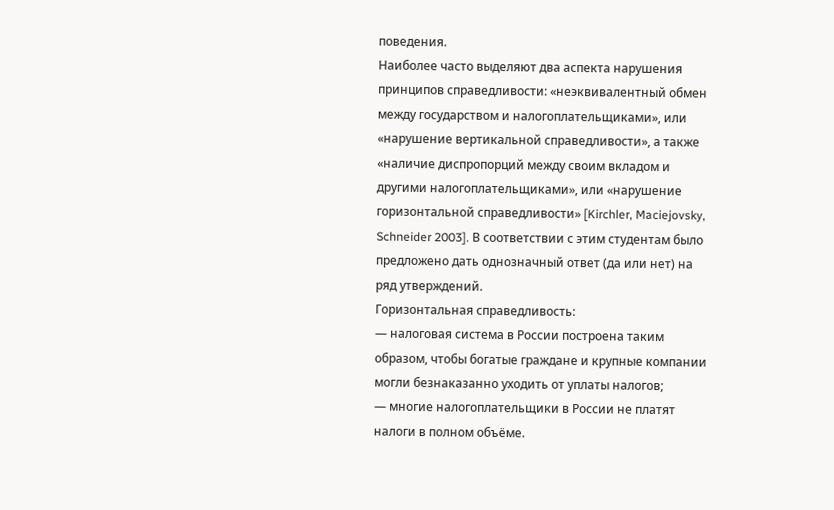поведения.
Наиболее часто выделяют два аспекта нарушения принципов справедливости: «неэквивалентный обмен между государством и налогоплательщиками», или «нарушение вертикальной справедливости», а также «наличие диспропорций между своим вкладом и другими налогоплательщиками», или «нарушение горизонтальной справедливости» [Kirchler, Maciejovsky, Schneider 2003]. В соответствии с этим студентам было предложено дать однозначный ответ (да или нет) на ряд утверждений.
Горизонтальная справедливость:
— налоговая система в России построена таким образом, чтобы богатые граждане и крупные компании могли безнаказанно уходить от уплаты налогов;
— многие налогоплательщики в России не платят налоги в полном объёме.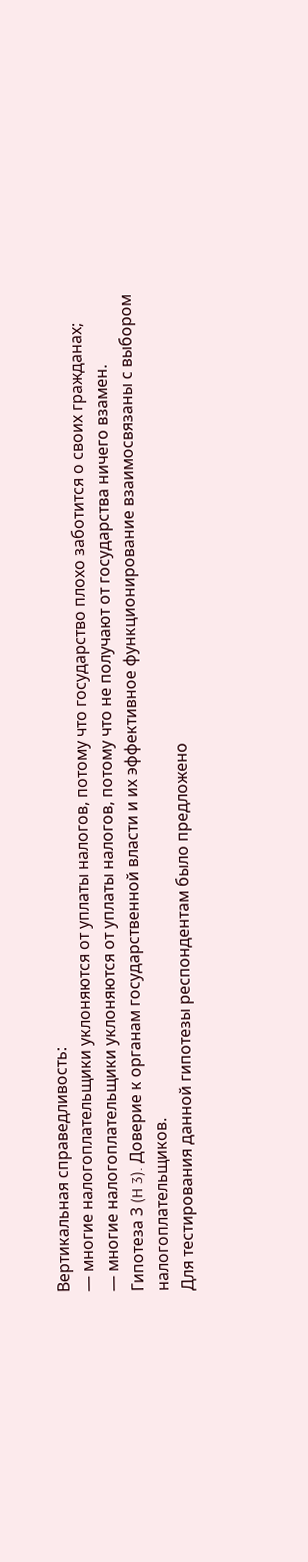Вертикальная справедливость:
— многие налогоплательщики уклоняются от уплаты налогов, потому что государство плохо заботится о своих гражданах;
— многие налогоплательщики уклоняются от уплаты налогов, потому что не получают от государства ничего взамен.
Гипотеза 3 (H 3). Доверие к органам государственной власти и их эффективное функционирование взаимосвязаны с выбором налогоплательщиков.
Для тестирования данной гипотезы респондентам было предложено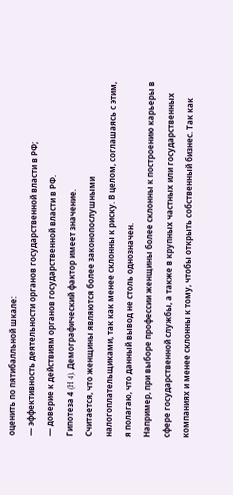оценить по пятибалльной шкале:
— эффективность деятельности органов государственной власти в РФ;
— доверие к действиям органов государственной власти в РФ.
Гипотеза 4 (H 4). Демографический фактор имеет значение.
Считается, что женщины являются более законопослушными налогоплательщиками, так как менее склонны к риску. В целом, соглашаясь с этим, я полагаю, что данный вывод не столь однозначен.
Например, при выборе профессии женщины более склонны к построению карьеры в сфере государственной службы, а также в крупных частных или государственных компаниях и менее склонны к тому, чтобы открыть собственный бизнес. Так как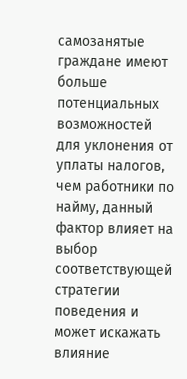самозанятые граждане имеют больше потенциальных возможностей для уклонения от уплаты налогов, чем работники по найму, данный фактор влияет на выбор соответствующей стратегии поведения и может искажать влияние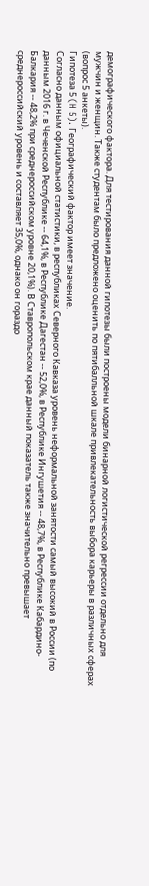демографического фактора. Для тестирования данной гипотезы были построены модели бинарной логистической регрессии отдельно для мужчин и женщин. Также студентам было предложено оценить по пятибалльной шкале привлекательность выбора карьеры в различных сферах (вопрос 5 анкеты).
Гипотеза 5 (H 5). Географический фактор имеет значение.
Согласно данным официальной статистики, в республиках Северного Кавказа уровень неформальной занятости самый высокий в России (по данным 2016 г. в Чеченской Республике -- 64,1%, в Республике Дагестан -- 52,0%, в Республике Ингушетия -- 48,7%, в Республике Кабардино-Балкария -- 48,2% при среднероссийском уровне 20,1%). В Ставропольском крае данный показатель также значительно превышает среднероссийский уровень и составляет 35,0%, однако он гораздо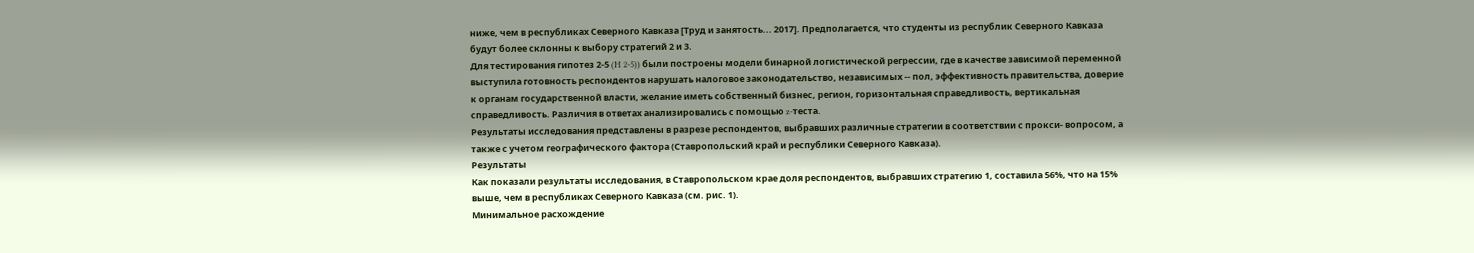ниже, чем в республиках Северного Кавказа [Труд и занятость... 2017]. Предполагается, что студенты из республик Северного Кавказа будут более склонны к выбору стратегий 2 и 3.
Для тестирования гипотез 2-5 (H 2-5)) были построены модели бинарной логистической регрессии, где в качестве зависимой переменной выступила готовность респондентов нарушать налоговое законодательство, независимых -- пол, эффективность правительства, доверие к органам государственной власти, желание иметь собственный бизнес, регион, горизонтальная справедливость, вертикальная справедливость. Различия в ответах анализировались с помощью z-теста.
Результаты исследования представлены в разрезе респондентов, выбравших различные стратегии в соответствии с прокси- вопросом, а также с учетом географического фактора (Ставропольский край и республики Северного Кавказа).
Результаты
Как показали результаты исследования, в Ставропольском крае доля респондентов, выбравших стратегию 1, составила 56%, что на 15% выше, чем в республиках Северного Кавказа (см. рис. 1).
Минимальное расхождение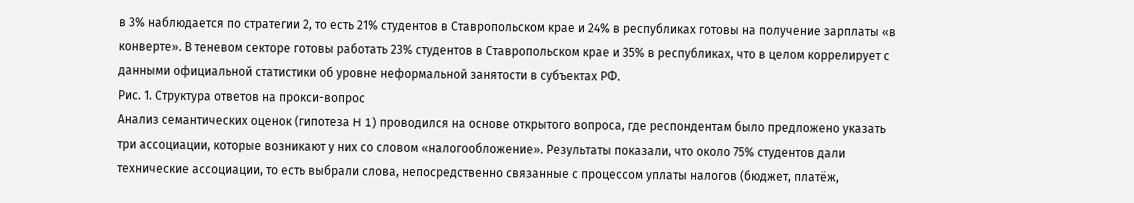в 3% наблюдается по стратегии 2, то есть 21% студентов в Ставропольском крае и 24% в республиках готовы на получение зарплаты «в конверте». В теневом секторе готовы работать 23% студентов в Ставропольском крае и 35% в республиках, что в целом коррелирует с данными официальной статистики об уровне неформальной занятости в субъектах РФ.
Рис. 1. Структура ответов на прокси-вопрос
Анализ семантических оценок (гипотеза H 1) проводился на основе открытого вопроса, где респондентам было предложено указать три ассоциации, которые возникают у них со словом «налогообложение». Результаты показали, что около 75% студентов дали технические ассоциации, то есть выбрали слова, непосредственно связанные с процессом уплаты налогов (бюджет, платёж,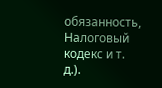обязанность, Налоговый кодекс и т. д.).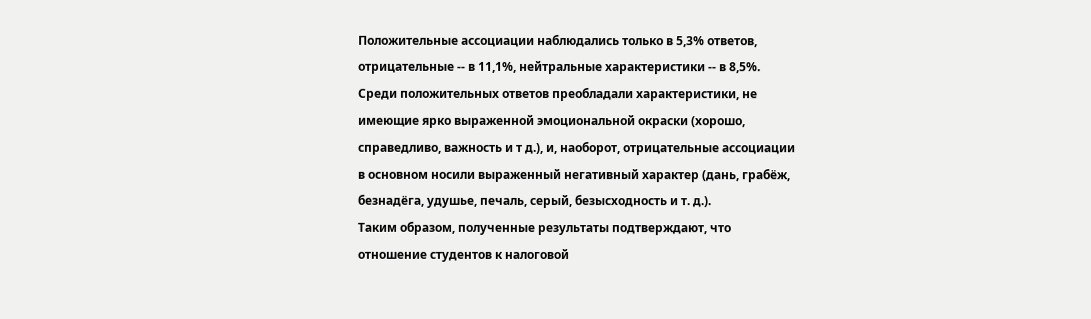Положительные ассоциации наблюдались только в 5,3% ответов, отрицательные -- в 11,1%, нейтральные характеристики -- в 8,5%. Среди положительных ответов преобладали характеристики, не имеющие ярко выраженной эмоциональной окраски (хорошо, справедливо, важность и т д.), и, наоборот, отрицательные ассоциации в основном носили выраженный негативный характер (дань, грабёж, безнадёга, удушье, печаль, серый, безысходность и т. д.).
Таким образом, полученные результаты подтверждают, что отношение студентов к налоговой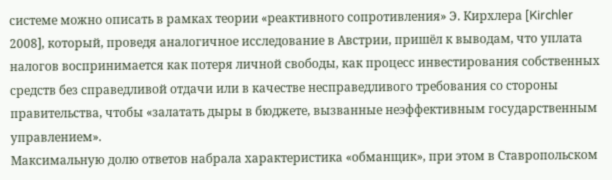системе можно описать в рамках теории «реактивного сопротивления» Э. Кирхлера [Kirchler 2008], который, проведя аналогичное исследование в Австрии, пришёл к выводам, что уплата налогов воспринимается как потеря личной свободы, как процесс инвестирования собственных средств без справедливой отдачи или в качестве несправедливого требования со стороны правительства, чтобы «залатать дыры в бюджете, вызванные неэффективным государственным управлением».
Максимальную долю ответов набрала характеристика «обманщик», при этом в Ставропольском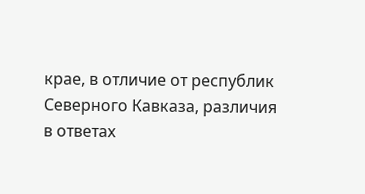крае, в отличие от республик Северного Кавказа, различия в ответах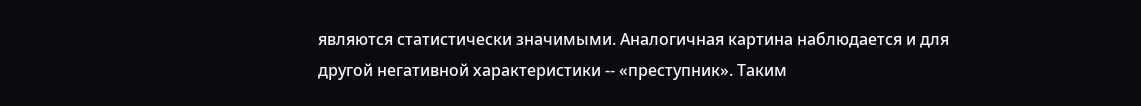являются статистически значимыми. Аналогичная картина наблюдается и для другой негативной характеристики -- «преступник». Таким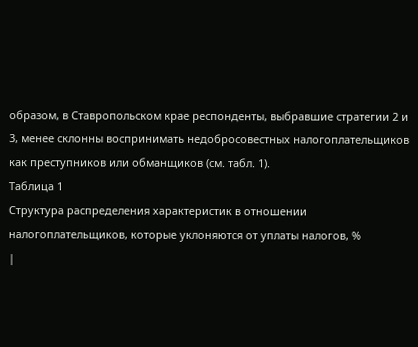образом, в Ставропольском крае респонденты, выбравшие стратегии 2 и 3, менее склонны воспринимать недобросовестных налогоплательщиков как преступников или обманщиков (см. табл. 1).
Таблица 1
Структура распределения характеристик в отношении налогоплательщиков, которые уклоняются от уплаты налогов, %
|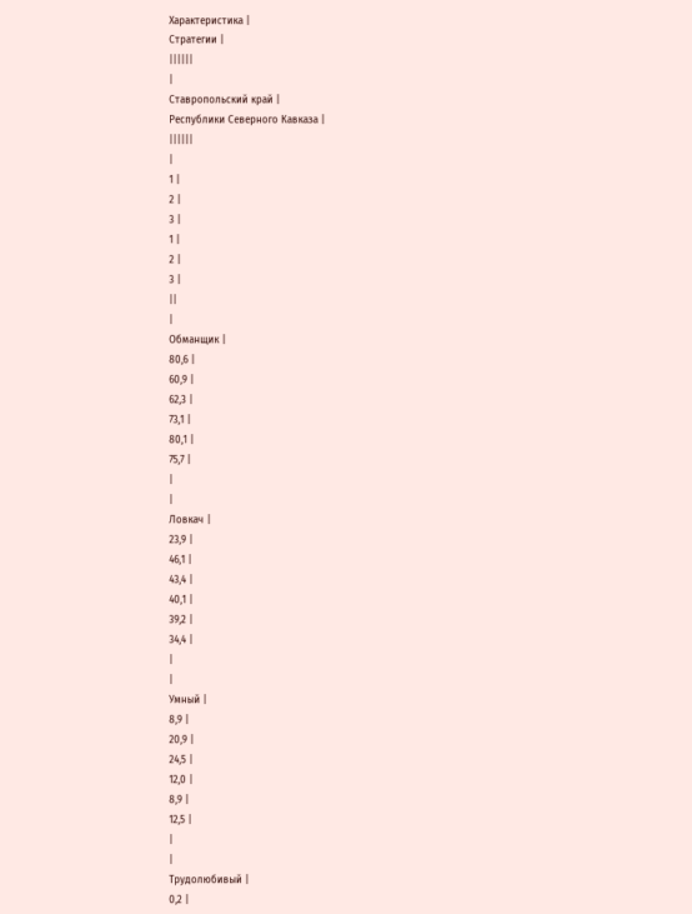Характеристика |
Стратегии |
||||||
|
Ставропольский край |
Республики Северного Кавказа |
||||||
|
1 |
2 |
3 |
1 |
2 |
3 |
||
|
Обманщик |
80,6 |
60,9 |
62,3 |
73,1 |
80,1 |
75,7 |
|
|
Ловкач |
23,9 |
46,1 |
43,4 |
40,1 |
39,2 |
34,4 |
|
|
Умный |
8,9 |
20,9 |
24,5 |
12,0 |
8,9 |
12,5 |
|
|
Трудолюбивый |
0,2 |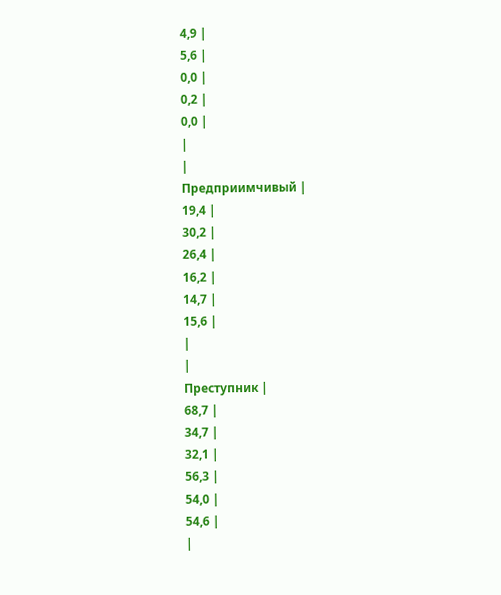4,9 |
5,6 |
0,0 |
0,2 |
0,0 |
|
|
Предприимчивый |
19,4 |
30,2 |
26,4 |
16,2 |
14,7 |
15,6 |
|
|
Преступник |
68,7 |
34,7 |
32,1 |
56,3 |
54,0 |
54,6 |
|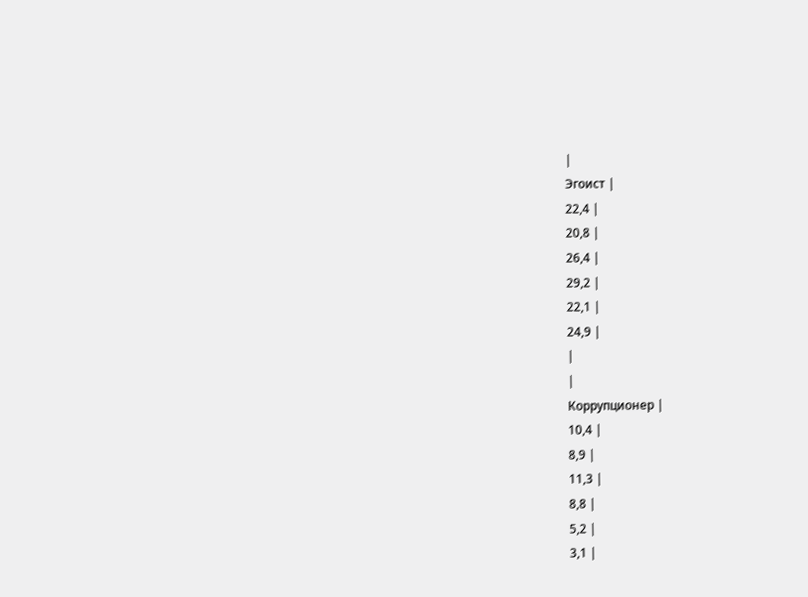|
Эгоист |
22,4 |
20,8 |
26,4 |
29,2 |
22,1 |
24,9 |
|
|
Коррупционер |
10,4 |
8,9 |
11,3 |
8,8 |
5,2 |
3,1 |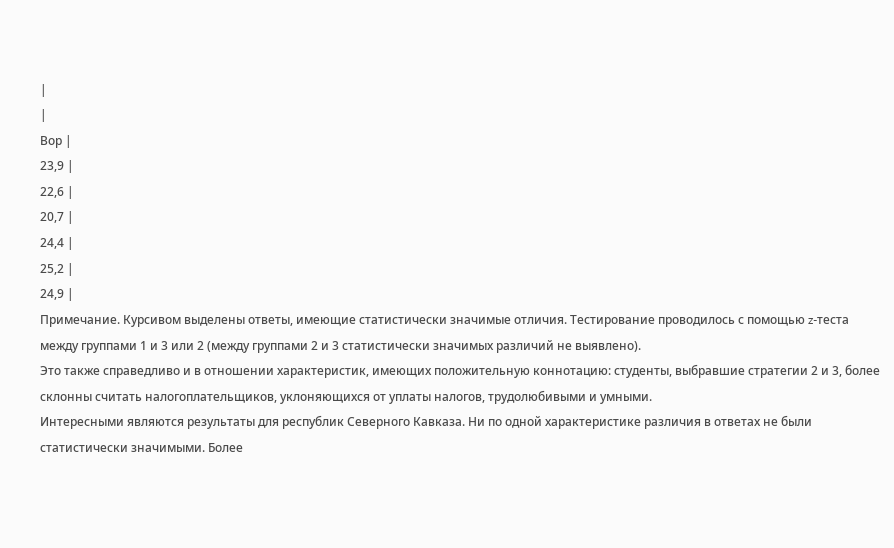|
|
Вор |
23,9 |
22,6 |
20,7 |
24,4 |
25,2 |
24,9 |
Примечание. Курсивом выделены ответы, имеющие статистически значимые отличия. Тестирование проводилось с помощью z-теста между группами 1 и 3 или 2 (между группами 2 и 3 статистически значимых различий не выявлено).
Это также справедливо и в отношении характеристик, имеющих положительную коннотацию: студенты, выбравшие стратегии 2 и 3, более склонны считать налогоплательщиков, уклоняющихся от уплаты налогов, трудолюбивыми и умными.
Интересными являются результаты для республик Северного Кавказа. Ни по одной характеристике различия в ответах не были статистически значимыми. Более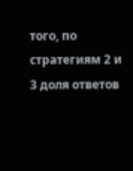того, по стратегиям 2 и 3 доля ответов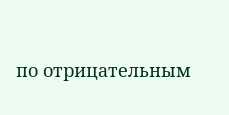по отрицательным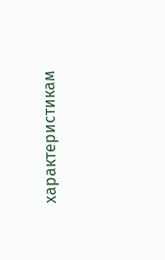характеристикам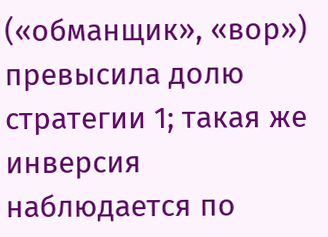(«обманщик», «вор») превысила долю стратегии 1; такая же инверсия наблюдается по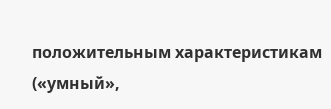положительным характеристикам («умный»,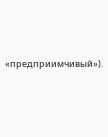«предприимчивый»).